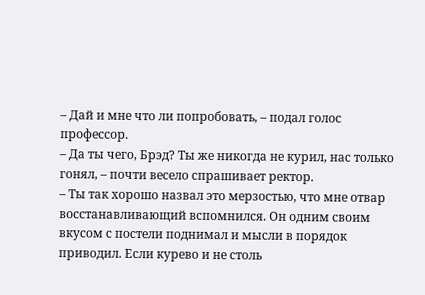– Дай и мне что ли попробовать, – подал голос профессор.
– Да ты чего, Брэд? Ты же никогда не курил, нас только гонял, – почти весело спрашивает ректор.
– Ты так хорошо назвал это мерзостью, что мне отвар восстанавливающий вспомнился. Он одним своим вкусом с постели поднимал и мысли в порядок приводил. Если курево и не столь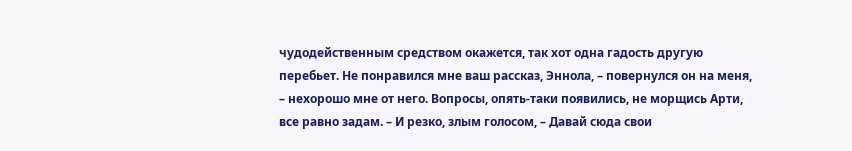чудодейственным средством окажется, так хот одна гадость другую перебьет. Не понравился мне ваш рассказ, Эннола, – повернулся он на меня, – нехорошо мне от него. Вопросы, опять-таки появились, не морщись Арти, все равно задам. – И резко, злым голосом, – Давай сюда свои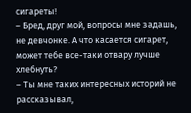сигареты!
– Бред, друг мой, вопросы мне задашь, не девчонке. А что касается сигарет, может тебе все-таки отвару лучше хлебнуть?
– Ты мне таких интересных историй не рассказывал,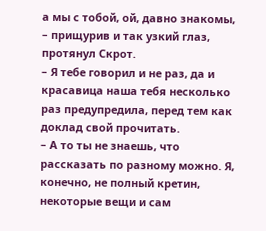а мы с тобой, ой, давно знакомы, – прищурив и так узкий глаз, протянул Скрот.
– Я тебе говорил и не раз, да и красавица наша тебя несколько раз предупредила, перед тем как доклад свой прочитать.
– А то ты не знаешь, что рассказать по разному можно. Я, конечно, не полный кретин, некоторые вещи и сам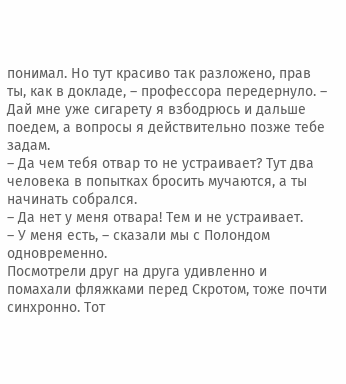понимал. Но тут красиво так разложено, прав ты, как в докладе, – профессора передернуло. – Дай мне уже сигарету я взбодрюсь и дальше поедем, а вопросы я действительно позже тебе задам.
– Да чем тебя отвар то не устраивает? Тут два человека в попытках бросить мучаются, а ты начинать собрался.
– Да нет у меня отвара! Тем и не устраивает.
– У меня есть, – сказали мы с Полондом одновременно.
Посмотрели друг на друга удивленно и помахали фляжками перед Скротом, тоже почти синхронно. Тот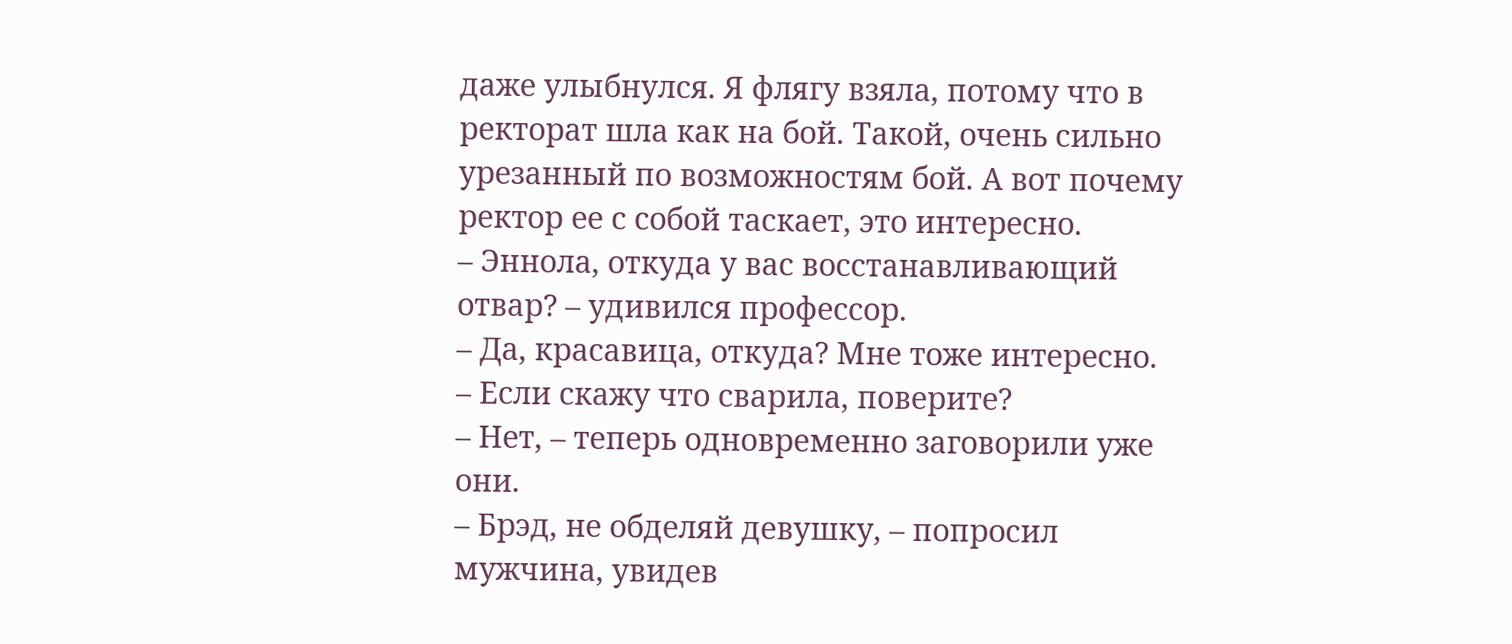даже улыбнулся. Я флягу взяла, потому что в ректорат шла как на бой. Такой, очень сильно урезанный по возможностям бой. А вот почему ректор ее с собой таскает, это интересно.
– Эннола, откуда у вас восстанавливающий отвар? – удивился профессор.
– Да, красавица, откуда? Мне тоже интересно.
– Если скажу что сварила, поверите?
– Нет, – теперь одновременно заговорили уже они.
– Брэд, не обделяй девушку, – попросил мужчина, увидев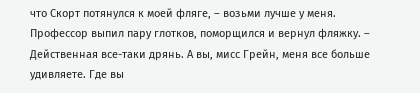что Скорт потянулся к моей фляге, – возьми лучше у меня.
Профессор выпил пару глотков, поморщился и вернул фляжку. – Действенная все-таки дрянь. А вы, мисс Грейн, меня все больше удивляете. Где вы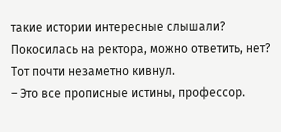такие истории интересные слышали?
Покосилась на ректора, можно ответить, нет? Тот почти незаметно кивнул.
– Это все прописные истины, профессор.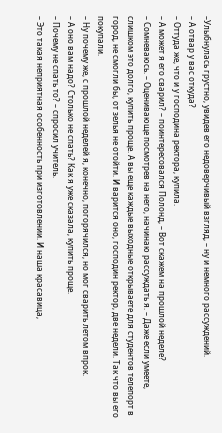–Улыбнулась грустно, увидев его недоверчивый взгляд, – ну и немного рассуждений.
– А отвар у вас откуда?
– Оттуда же, что и у господина ректора, купила.
– А может я его сварил? – поинтересовался Полонд, – Вот скажем на прошлой неделе?
– Сомневаюсь. – Оценивающе посмотрев на него, начинаю рассуждать я. – Даже если умеете, слишком это долго, купить проще. А вы еще каждые выходные открываете для студентов телепорт в город, не смогли бы, от зелья не отойти. И варится оно, господин ректор, две недели. Так что вы его покупали.
– Ну почему же, с прошлой неделей я, конечно, погорячился, но мог сварить летом впрок.
– А оно вам надо? Столько не спать? Как я уже сказала, купить проще.
– Почему не спать то? – спросил учитель.
– Это такая неприятная особенность при изготовлении. И наша красавица,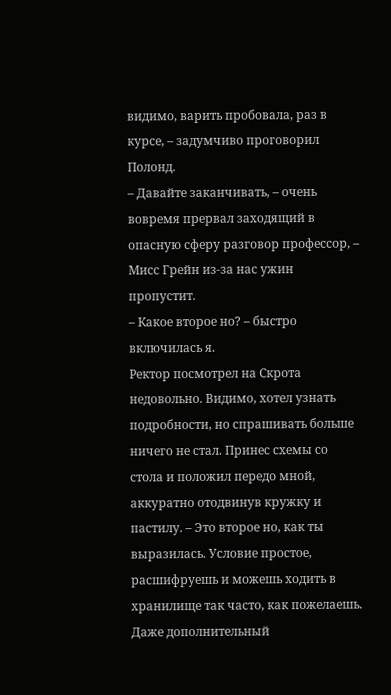видимо, варить пробовала, раз в курсе, – задумчиво проговорил Полонд.
– Давайте заканчивать, – очень вовремя прервал заходящий в опасную сферу разговор профессор, – Мисс Грейн из-за нас ужин пропустит.
– Какое второе но? – быстро включилась я.
Ректор посмотрел на Скрота недовольно. Видимо, хотел узнать подробности, но спрашивать больше ничего не стал. Принес схемы со стола и положил передо мной, аккуратно отодвинув кружку и пастилу. – Это второе но, как ты выразилась. Условие простое, расшифруешь и можешь ходить в хранилище так часто, как пожелаешь. Даже дополнительный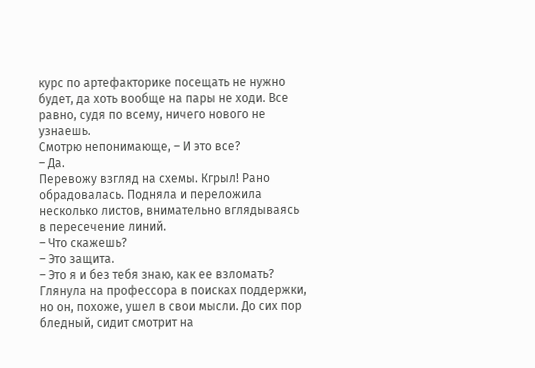курс по артефакторике посещать не нужно будет, да хоть вообще на пары не ходи. Все равно, судя по всему, ничего нового не узнаешь.
Смотрю непонимающе, – И это все?
– Да.
Перевожу взгляд на схемы. Кгрыл! Рано обрадовалась. Подняла и переложила несколько листов, внимательно вглядываясь в пересечение линий.
– Что скажешь?
– Это защита.
– Это я и без тебя знаю, как ее взломать?
Глянула на профессора в поисках поддержки, но он, похоже, ушел в свои мысли. До сих пор бледный, сидит смотрит на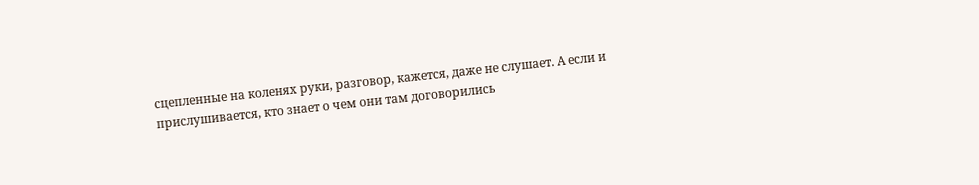сцепленные на коленях руки, разговор, кажется, даже не слушает. А если и прислушивается, кто знает о чем они там договорились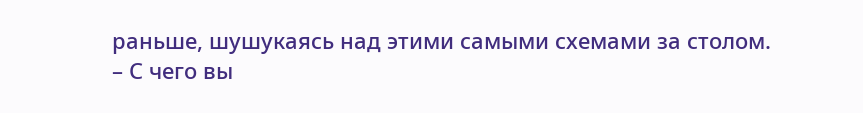раньше, шушукаясь над этими самыми схемами за столом.
– С чего вы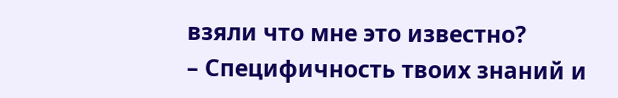взяли что мне это известно?
– Специфичность твоих знаний и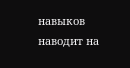навыков наводит на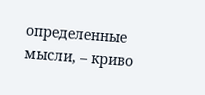определенные мысли, – криво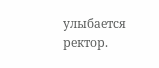улыбается ректор.